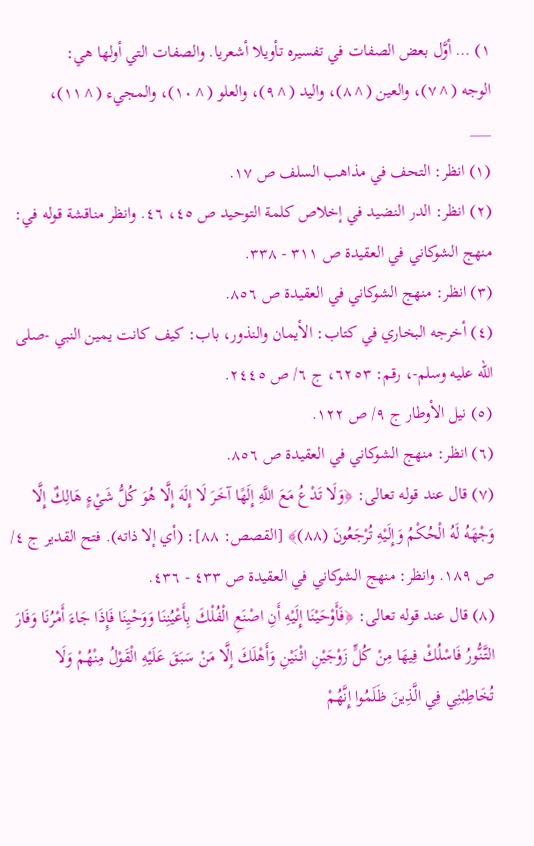١) … أوَّل بعض الصفات في تفسيره تأويلا أشعريا. والصفات التي أولها هي:
الوجه (^٧)، والعين (^٨)، واليد (^٩)، والعلو (^١٠)، والمجيء (^١١)،
___
(١) انظر: التحف في مذاهب السلف ص ١٧.
(٢) انظر: الدر النضيد في إخلاص كلمة التوحيد ص ٤٥، ٤٦. وانظر مناقشة قوله في: منهج الشوكاني في العقيدة ص ٣١١ - ٣٣٨.
(٣) انظر: منهج الشوكاني في العقيدة ص ٨٥٦.
(٤) أخرجه البخاري في كتاب: الأيمان والنذور، باب: كيف كانت يمين النبي -صلى الله عليه وسلم-، رقم: ٦٢٥٣، ج ٦/ ص ٢٤٤٥.
(٥) نيل الأوطار ج ٩/ ص ١٢٢.
(٦) انظر: منهج الشوكاني في العقيدة ص ٨٥٦.
(٧) قال عند قوله تعالى: ﴿وَلَا تَدْعُ مَعَ اللَّهِ إِلَهًا آخَرَ لَا إِلَهَ إِلَّا هُوَ كُلُّ شَيْءٍ هَالِكٌ إِلَّا وَجْهَهُ لَهُ الْحُكْمُ وَإِلَيْهِ تُرْجَعُونَ (٨٨)﴾ [القصص: ٨٨]: (أي إلا ذاته). فتح القدير ج ٤/ ص ١٨٩. وانظر: منهج الشوكاني في العقيدة ص ٤٣٣ - ٤٣٦.
(٨) قال عند قوله تعالى: ﴿فَأَوْحَيْنَا إِلَيْهِ أَنِ اصْنَعِ الْفُلْكَ بِأَعْيُنِنَا وَوَحْيِنَا فَإِذَا جَاءَ أَمْرُنَا وَفَارَ التَّنُّورُ فَاسْلُكْ فِيهَا مِنْ كُلٍّ زَوْجَيْنِ اثْنَيْنِ وَأَهْلَكَ إِلَّا مَنْ سَبَقَ عَلَيْهِ الْقَوْلُ مِنْهُمْ وَلَا تُخَاطِبْنِي فِي الَّذِينَ ظَلَمُوا إِنَّهُمْ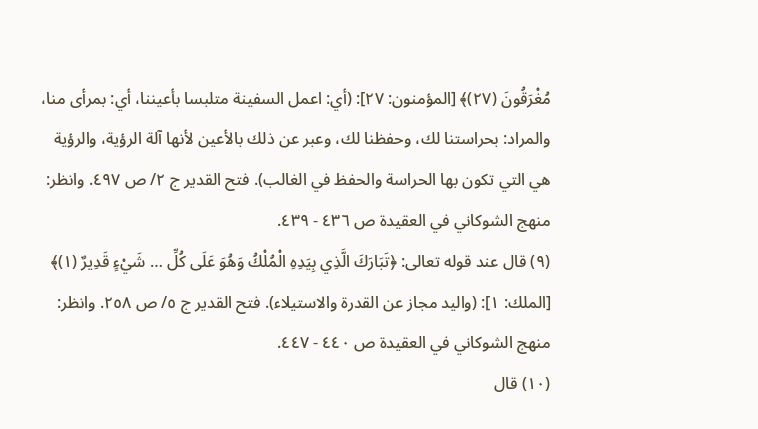مُغْرَقُونَ (٢٧)﴾ [المؤمنون: ٢٧]: (أي: اعمل السفينة متلبسا بأعيننا، أي: بمرأى منا، والمراد: بحراستنا لك، وحفظنا لك، وعبر عن ذلك بالأعين لأنها آلة الرؤية، والرؤية هي التي تكون بها الحراسة والحفظ في الغالب). فتح القدير ج ٢/ ص ٤٩٧. وانظر: منهج الشوكاني في العقيدة ص ٤٣٦ - ٤٣٩.
(٩) قال عند قوله تعالى: ﴿تَبَارَكَ الَّذِي بِيَدِهِ الْمُلْكُ وَهُوَ عَلَى كُلِّ … شَيْءٍ قَدِيرٌ (١)﴾ [الملك: ١]: (واليد مجاز عن القدرة والاستيلاء). فتح القدير ج ٥/ ص ٢٥٨. وانظر: منهج الشوكاني في العقيدة ص ٤٤٠ - ٤٤٧.
(١٠) قال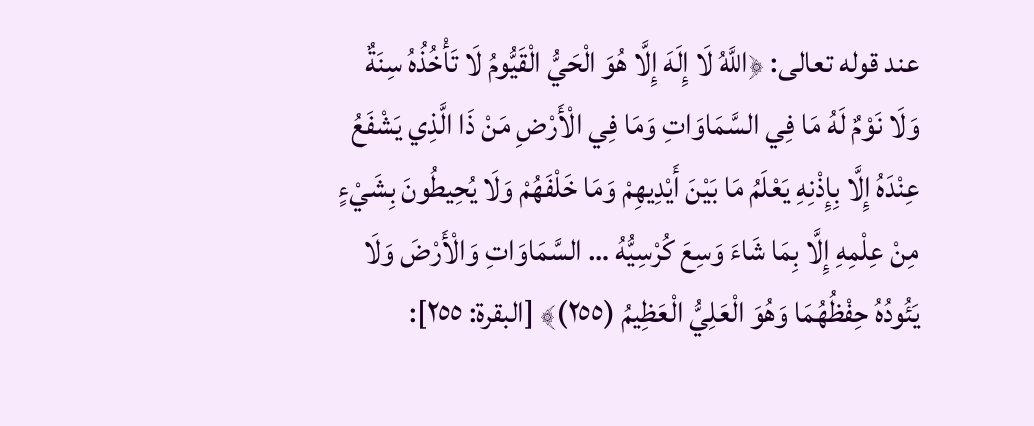عند قوله تعالى: ﴿اللَّهُ لَا إِلَهَ إِلَّا هُوَ الْحَيُّ الْقَيُّومُ لَا تَأْخُذُهُ سِنَةٌ وَلَا نَوْمٌ لَهُ مَا فِي السَّمَاوَاتِ وَمَا فِي الْأَرْضِ مَنْ ذَا الَّذِي يَشْفَعُ عِنْدَهُ إِلَّا بِإِذْنِهِ يَعْلَمُ مَا بَيْنَ أَيْدِيهِمْ وَمَا خَلْفَهُمْ وَلَا يُحِيطُونَ بِشَيْءٍ مِنْ عِلْمِهِ إِلَّا بِمَا شَاءَ وَسِعَ كُرْسِيُّهُ … السَّمَاوَاتِ وَالْأَرْضَ وَلَا يَئُودُهُ حِفْظُهُمَا وَهُوَ الْعَلِيُّ الْعَظِيمُ (٢٥٥)﴾ [البقرة: ٢٥٥]: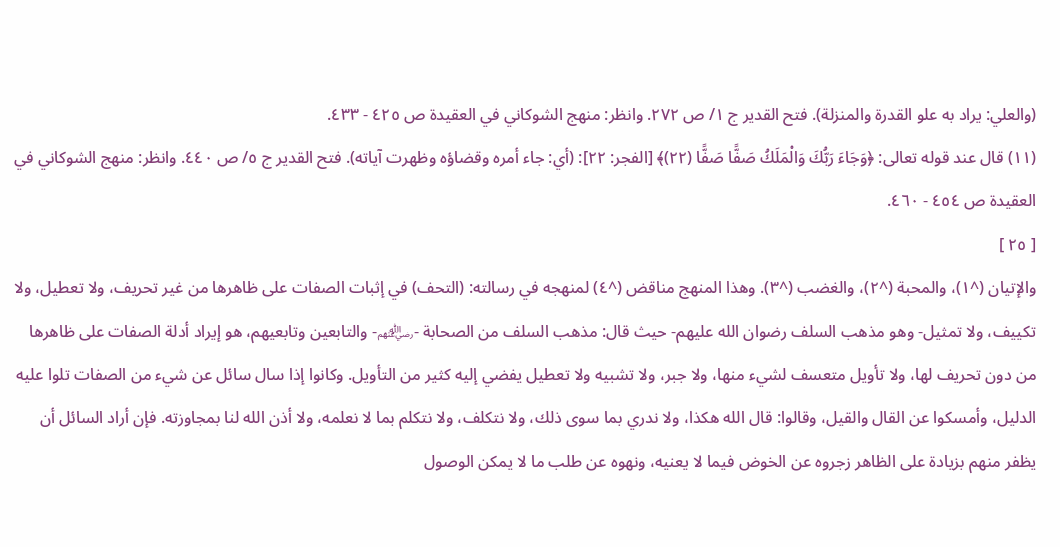(والعلي: يراد به علو القدرة والمنزلة). فتح القدير ج ١/ ص ٢٧٢. وانظر: منهج الشوكاني في العقيدة ص ٤٢٥ - ٤٣٣.
(١١) قال عند قوله تعالى: ﴿وَجَاءَ رَبُّكَ وَالْمَلَكُ صَفًّا صَفًّا (٢٢)﴾ [الفجر: ٢٢]: (أي: جاء أمره وقضاؤه وظهرت آياته). فتح القدير ج ٥/ ص ٤٤٠. وانظر: منهج الشوكاني في العقيدة ص ٤٥٤ - ٤٦٠.
[ ٢٥ ]
والإتيان (^١)، والمحبة (^٢)، والغضب (^٣). وهذا المنهج مناقض (^٤) لمنهجه في رسالته: (التحف) في إثبات الصفات على ظاهرها من غير تحريف، ولا تعطيل، ولا تكييف، ولا تمثيل- وهو مذهب السلف رضوان الله عليهم- حيث قال: مذهب السلف من الصحابة -﵃- والتابعين وتابعيهم، هو إيراد أدلة الصفات على ظاهرها من دون تحريف لها، ولا تأويل متعسف لشيء منها، ولا جبر، ولا تشبيه ولا تعطيل يفضي إليه كثير من التأويل. وكانوا إذا سال سائل عن شيء من الصفات تلوا عليه الدليل، وأمسكوا عن القال والقيل، وقالوا: قال الله هكذا، ولا ندري بما سوى ذلك، ولا نتكلف، ولا نتكلم بما لا نعلمه، ولا أذن الله لنا بمجاوزته. فإن أراد السائل أن يظفر منهم بزيادة على الظاهر زجروه عن الخوض فيما لا يعنيه، ونهوه عن طلب ما لا يمكن الوصول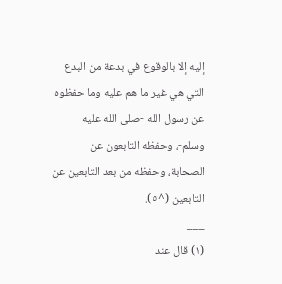إليه إلا بالوقوع في بدعة من البدع التي هي غير ما هم عليه وما حفظوه عن رسول الله -صلى الله عليه وسلم-، وحفظه التابعون عن الصحابة، وحفظه من بعد التابعين عن التابعين (^٥).
___
(١) قال عند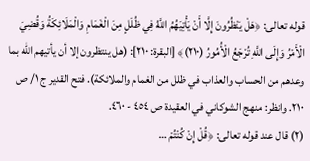قوله تعالى: ﴿هَلْ يَنْظُرُونَ إِلَّا أَنْ يَأْتِيَهُمُ اللَّهُ فِي ظُلَلٍ مِنَ الْغَمَامِ وَالْمَلَائِكَةُ وَقُضِيَ الْأَمْرُ وَإِلَى اللَّهِ تُرْجَعُ الْأُمُورُ (٢١٠)﴾ [البقرة: ٢١٠]: (هل ينتظرون إلا أن يأتيهم الله بما وعدهم من الحساب والعذاب في ظلل من الغمام والملائكة). فتح القدير ج ١/ ص ٢١٠. وانظر: منهج الشوكاني في العقيدة ص ٤٥٤ - ٤٦٠.
(٢) قال عند قوله تعالى: ﴿قُلْ إِنْ كُنْتُمْ …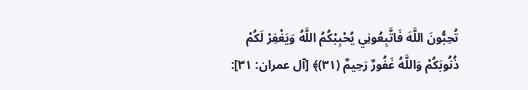تُحِبُّونَ اللَّهَ فَاتَّبِعُونِي يُحْبِبْكُمُ اللَّهُ وَيَغْفِرْ لَكُمْ ذُنُوبَكُمْ وَاللَّهُ غَفُورٌ رَحِيمٌ (٣١)﴾ [آل عمران: ٣١]: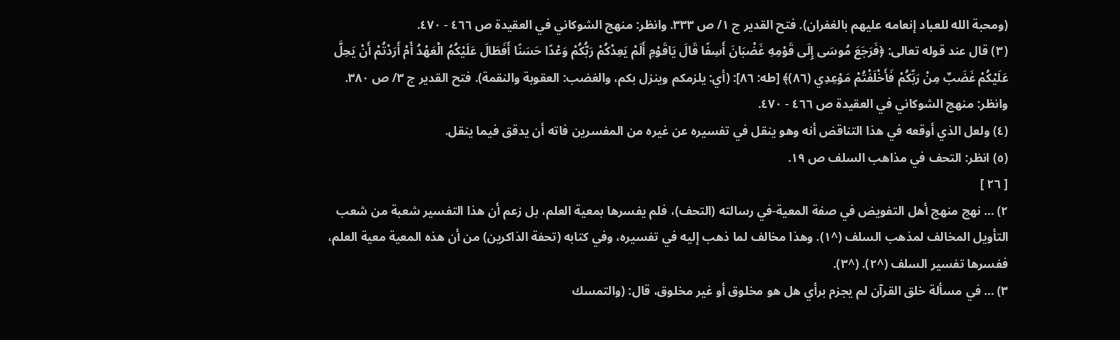(ومحبة الله للعباد إنعامه عليهم بالغفران). فتح القدير ج ١/ ص ٣٣٣. وانظر: منهج الشوكاني في العقيدة ص ٤٦٦ - ٤٧٠.
(٣) قال عند قوله تعالى: ﴿فَرَجَعَ مُوسَى إِلَى قَوْمِهِ غَضْبَانَ أَسِفًا قَالَ يَاقَوْمِ أَلَمْ يَعِدْكُمْ رَبُّكُمْ وَعْدًا حَسَنًا أَفَطَالَ عَلَيْكُمُ الْعَهْدُ أَمْ أَرَدْتُمْ أَنْ يَحِلَّ عَلَيْكُمْ غَضَبٌ مِنْ رَبِّكُمْ فَأَخْلَفْتُمْ مَوْعِدِي (٨٦)﴾ [طه: ٨٦]: (أي: يلزمكم وينزل بكم، والغضب: العقوبة والنقمة). فتح القدير ج ٣/ ص ٣٨٠. وانظر: منهج الشوكاني في العقيدة ص ٤٦٦ - ٤٧٠.
(٤) ولعل الذي أوقعه في هذا التناقض أنه وهو ينقل في تفسيره عن غيره من المفسرين فاته أن يدقق فيما ينقل.
(٥) انظر: التحف في مذاهب السلف ص ١٩.
[ ٢٦ ]
٢) … نهج منهج أهل التفويض في صفة المعية-في رسالته (التحف)، فلم يفسرها بمعية العلم، بل زعم أن هذا التفسير شعبة من شعب التأويل المخالف لمذهب السلف (^١). وهذا مخالف لما ذهب إليه في تفسيره، وفي كتابه (تحفة الذاكرين) من أن هذه المعية معية العلم، ففسرها تفسير السلف (^٢). (^٣).
٣) … في مسألة خلق القرآن لم يجزم برأي هل هو مخلوق أو غير مخلوق، قال: (والتمسك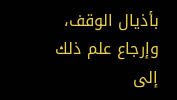بأذيال الوقف، وإرجاع علم ذلك إلى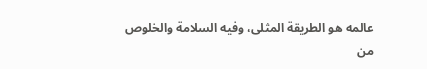عالمه هو الطريقة المثلى، وفيه السلامة والخلوص من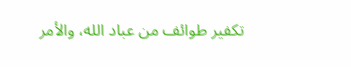تكفير طوائف من عباد الله، والأمر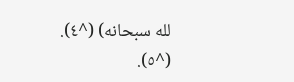لله سبحانه) (^٤). (^٥).